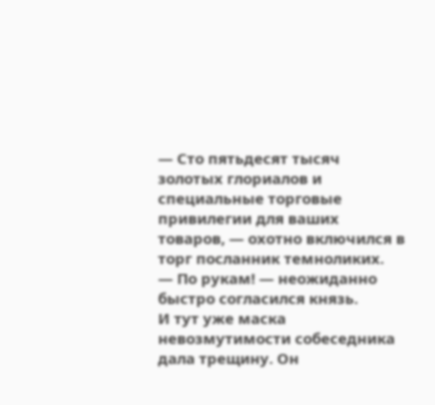— Сто пятьдесят тысяч золотых глориалов и специальные торговые привилегии для ваших товаров, — охотно включился в торг посланник темноликих.
— По рукам! — неожиданно быстро согласился князь.
И тут уже маска невозмутимости собеседника дала трещину. Он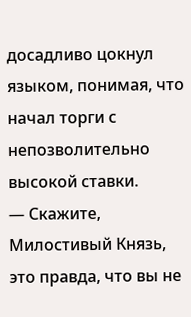досадливо цокнул языком, понимая, что начал торги с непозволительно высокой ставки.
— Скажите, Милостивый Князь, это правда, что вы не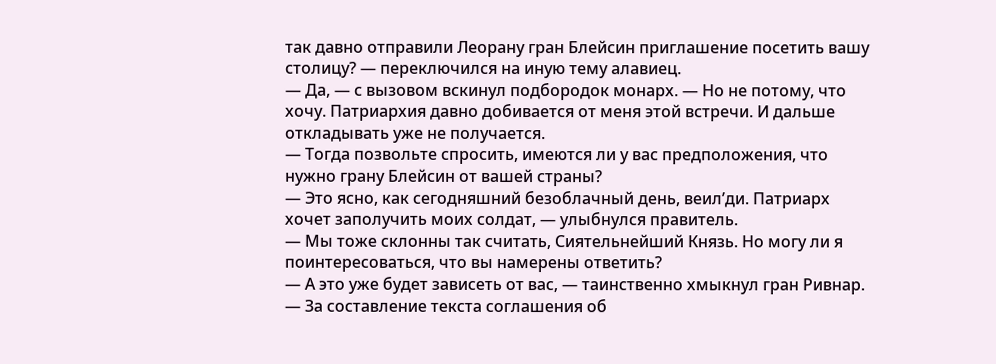так давно отправили Леорану гран Блейсин приглашение посетить вашу столицу? — переключился на иную тему алавиец.
— Да, — с вызовом вскинул подбородок монарх. — Но не потому, что хочу. Патриархия давно добивается от меня этой встречи. И дальше откладывать уже не получается.
— Тогда позвольте спросить, имеются ли у вас предположения, что нужно грану Блейсин от вашей страны?
— Это ясно, как сегодняшний безоблачный день, веил’ди. Патриарх хочет заполучить моих солдат, — улыбнулся правитель.
— Мы тоже склонны так считать, Сиятельнейший Князь. Но могу ли я поинтересоваться, что вы намерены ответить?
— А это уже будет зависеть от вас, — таинственно хмыкнул гран Ривнар.
— За составление текста соглашения об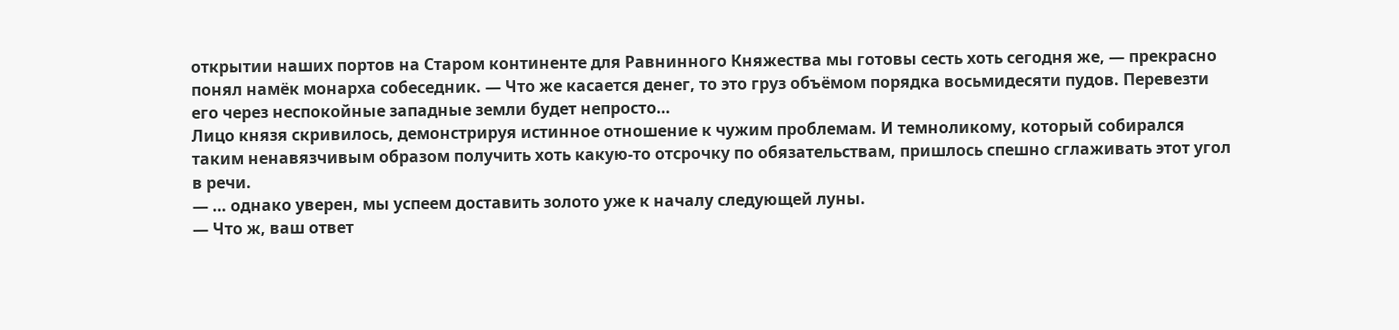открытии наших портов на Старом континенте для Равнинного Княжества мы готовы сесть хоть сегодня же, — прекрасно понял намёк монарха собеседник. — Что же касается денег, то это груз объёмом порядка восьмидесяти пудов. Перевезти его через неспокойные западные земли будет непросто…
Лицо князя скривилось, демонстрируя истинное отношение к чужим проблемам. И темноликому, который собирался таким ненавязчивым образом получить хоть какую-то отсрочку по обязательствам, пришлось спешно сглаживать этот угол в речи.
— … однако уверен, мы успеем доставить золото уже к началу следующей луны.
— Что ж, ваш ответ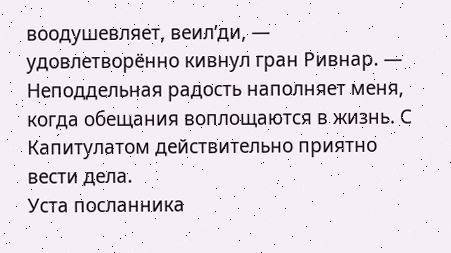воодушевляет, веил’ди, — удовлетворённо кивнул гран Ривнар. — Неподдельная радость наполняет меня, когда обещания воплощаются в жизнь. С Капитулатом действительно приятно вести дела.
Уста посланника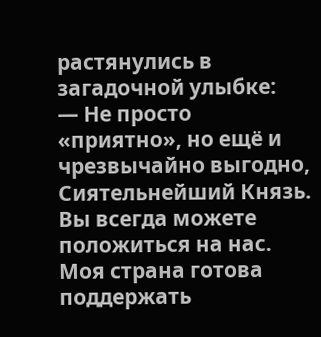растянулись в загадочной улыбке:
— Не просто «приятно», но ещё и чрезвычайно выгодно, Сиятельнейший Князь. Вы всегда можете положиться на нас. Моя страна готова поддержать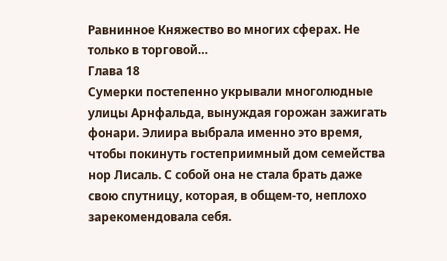Равнинное Княжество во многих сферах. Не только в торговой…
Глава 18
Сумерки постепенно укрывали многолюдные улицы Арнфальда, вынуждая горожан зажигать фонари. Элиира выбрала именно это время, чтобы покинуть гостеприимный дом семейства нор Лисаль. С собой она не стала брать даже свою спутницу, которая, в общем-то, неплохо зарекомендовала себя.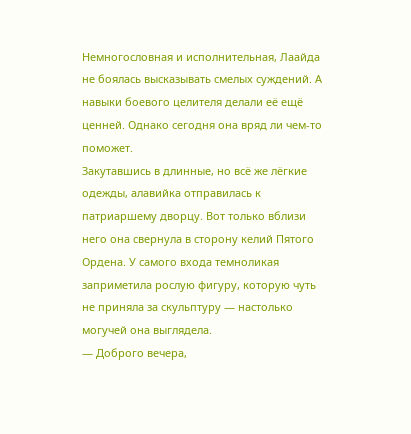Немногословная и исполнительная, Лаайда не боялась высказывать смелых суждений. А навыки боевого целителя делали её ещё ценней. Однако сегодня она вряд ли чем-то поможет.
Закутавшись в длинные, но всё же лёгкие одежды, алавийка отправилась к патриаршему дворцу. Вот только вблизи него она свернула в сторону келий Пятого Ордена. У самого входа темноликая заприметила рослую фигуру, которую чуть не приняла за скульптуру — настолько могучей она выглядела.
— Доброго вечера,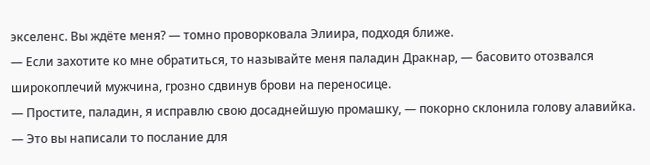экселенс. Вы ждёте меня? — томно проворковала Элиира, подходя ближе.
— Если захотите ко мне обратиться, то называйте меня паладин Дракнар, — басовито отозвался широкоплечий мужчина, грозно сдвинув брови на переносице.
— Простите, паладин, я исправлю свою досаднейшую промашку, — покорно склонила голову алавийка.
— Это вы написали то послание для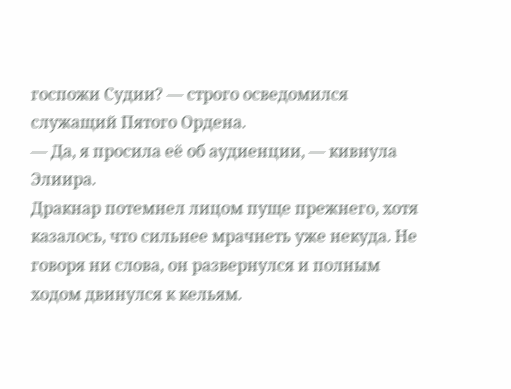госпожи Судии? — строго осведомился служащий Пятого Ордена.
— Да, я просила её об аудиенции, — кивнула Элиира.
Дракнар потемнел лицом пуще прежнего, хотя казалось, что сильнее мрачнеть уже некуда. Не говоря ни слова, он развернулся и полным ходом двинулся к кельям.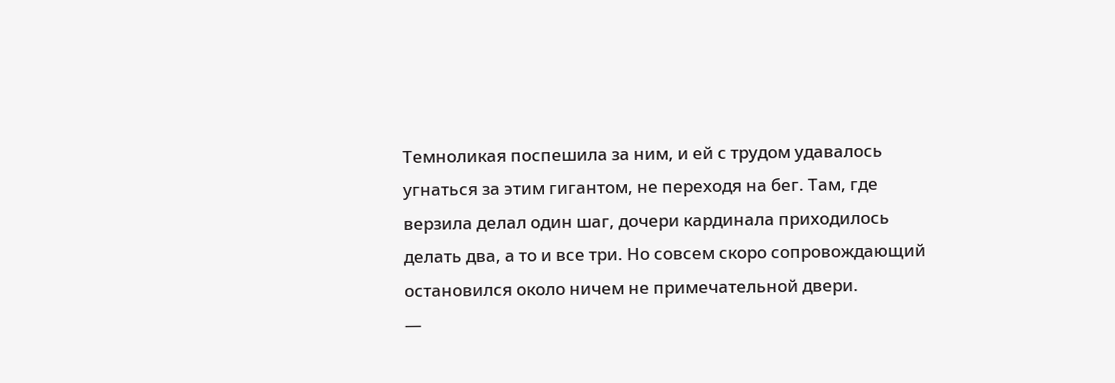Темноликая поспешила за ним, и ей с трудом удавалось угнаться за этим гигантом, не переходя на бег. Там, где верзила делал один шаг, дочери кардинала приходилось делать два, а то и все три. Но совсем скоро сопровождающий остановился около ничем не примечательной двери.
—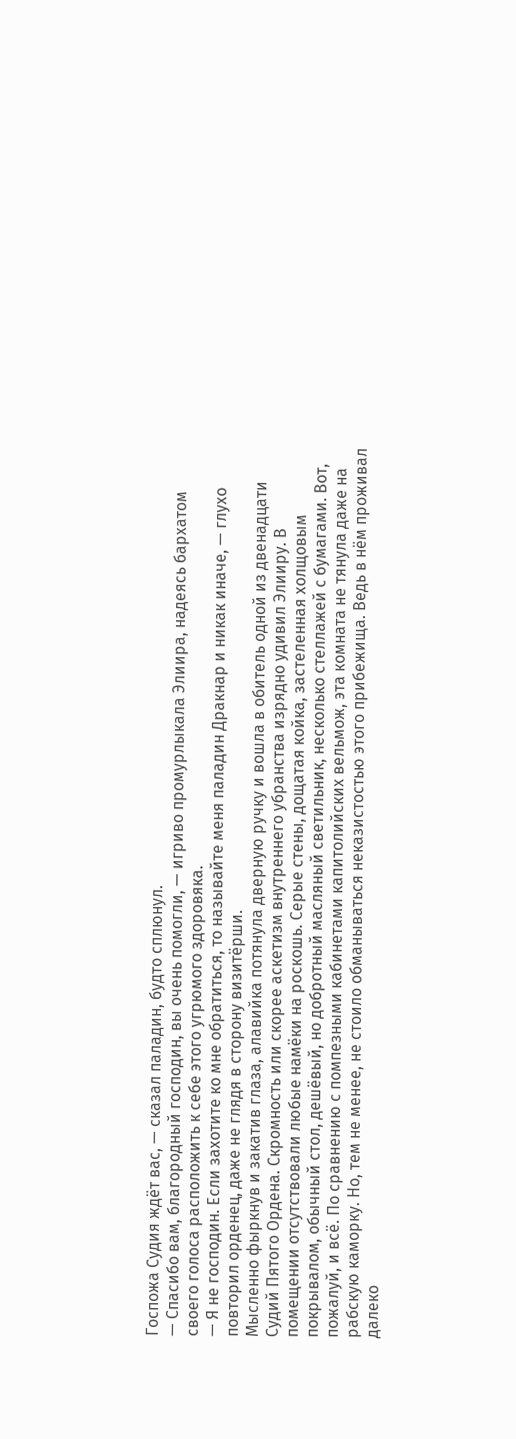Госпожа Судия ждёт вас, — сказал паладин, будто сплюнул.
— Спасибо вам, благородный господин, вы очень помогли, — игриво промурлыкала Элиира, надеясь бархатом своего голоса расположить к себе этого угрюмого здоровяка.
— Я не господин. Если захотите ко мне обратиться, то называйте меня паладин Дракнар и никак иначе, — глухо повторил орденец, даже не глядя в сторону визитёрши.
Мысленно фыркнув и закатив глаза, алавийка потянула дверную ручку и вошла в обитель одной из двенадцати Судий Пятого Ордена. Скромность или скорее аскетизм внутреннего убранства изрядно удивил Элииру. В помещении отсутствовали любые намёки на роскошь. Серые стены, дощатая койка, застеленная холщовым покрывалом, обычный стол, дешёвый, но добротный масляный светильник, несколько стеллажей с бумагами. Вот, пожалуй, и всё. По сравнению с помпезными кабинетами капитолийских вельмож, эта комната не тянула даже на рабскую каморку. Но, тем не менее, не стоило обманываться неказистостью этого прибежища. Ведь в нём проживал далеко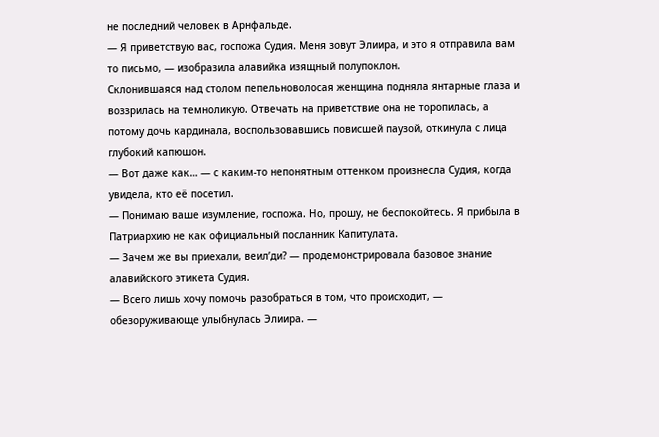не последний человек в Арнфальде.
— Я приветствую вас, госпожа Судия. Меня зовут Элиира, и это я отправила вам то письмо, — изобразила алавийка изящный полупоклон.
Склонившаяся над столом пепельноволосая женщина подняла янтарные глаза и воззрилась на темноликую. Отвечать на приветствие она не торопилась, а потому дочь кардинала, воспользовавшись повисшей паузой, откинула с лица глубокий капюшон.
— Вот даже как… — с каким-то непонятным оттенком произнесла Судия, когда увидела, кто её посетил.
— Понимаю ваше изумление, госпожа. Но, прошу, не беспокойтесь. Я прибыла в Патриархию не как официальный посланник Капитулата.
— Зачем же вы приехали, веил’ди? — продемонстрировала базовое знание алавийского этикета Судия.
— Всего лишь хочу помочь разобраться в том, что происходит, — обезоруживающе улыбнулась Элиира. —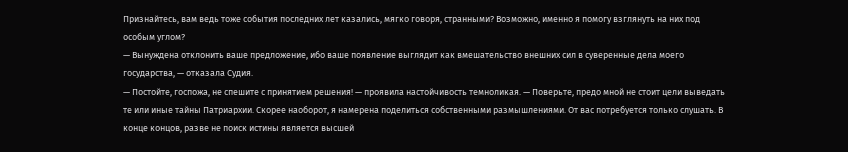Признайтесь, вам ведь тоже события последних лет казались, мягко говоря, странными? Возможно, именно я помогу взглянуть на них под особым углом?
— Вынуждена отклонить ваше предложение, ибо ваше появление выглядит как вмешательство внешних сил в суверенные дела моего государства, — отказала Судия.
— Постойте, госпожа, не спешите с принятием решения! — проявила настойчивость темноликая. — Поверьте, предо мной не стоит цели выведать те или иные тайны Патриархии. Скорее наоборот, я намерена поделиться собственными размышлениями. От вас потребуется только слушать. В конце концов, разве не поиск истины является высшей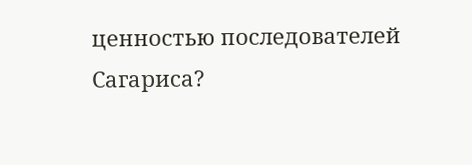ценностью последователей Сагариса?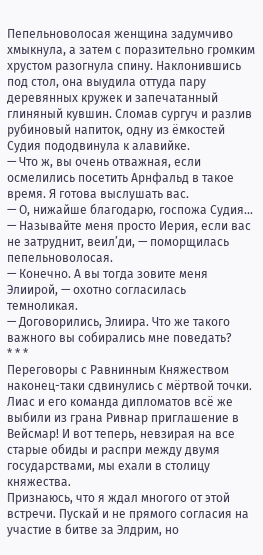Пепельноволосая женщина задумчиво хмыкнула, а затем с поразительно громким хрустом разогнула спину. Наклонившись под стол, она выудила оттуда пару деревянных кружек и запечатанный глиняный кувшин. Сломав сургуч и разлив рубиновый напиток, одну из ёмкостей Судия пододвинула к алавийке.
— Что ж, вы очень отважная, если осмелились посетить Арнфальд в такое время. Я готова выслушать вас.
— О, нижайше благодарю, госпожа Судия…
— Называйте меня просто Иерия, если вас не затруднит, веил’ди, — поморщилась пепельноволосая.
— Конечно. А вы тогда зовите меня Элиирой, — охотно согласилась темноликая.
— Договорились, Элиира. Что же такого важного вы собирались мне поведать?
* * *
Переговоры с Равнинным Княжеством наконец-таки сдвинулись с мёртвой точки. Лиас и его команда дипломатов всё же выбили из грана Ривнар приглашение в Вейсмар! И вот теперь, невзирая на все старые обиды и распри между двумя государствами, мы ехали в столицу княжества.
Признаюсь, что я ждал многого от этой встречи. Пускай и не прямого согласия на участие в битве за Элдрим, но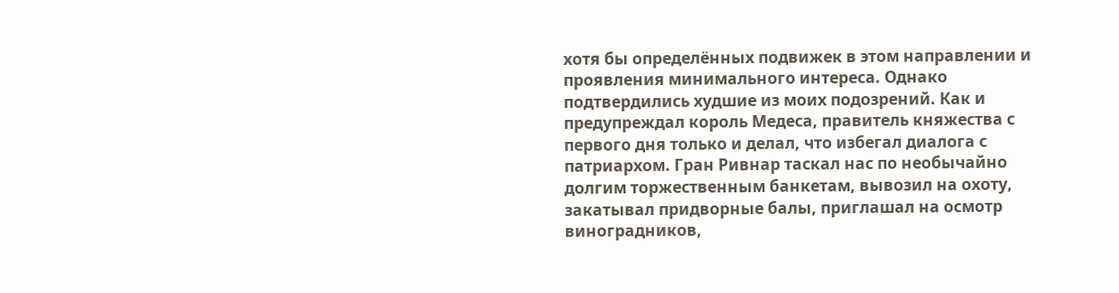хотя бы определённых подвижек в этом направлении и проявления минимального интереса. Однако подтвердились худшие из моих подозрений. Как и предупреждал король Медеса, правитель княжества с первого дня только и делал, что избегал диалога с патриархом. Гран Ривнар таскал нас по необычайно долгим торжественным банкетам, вывозил на охоту, закатывал придворные балы, приглашал на осмотр виноградников,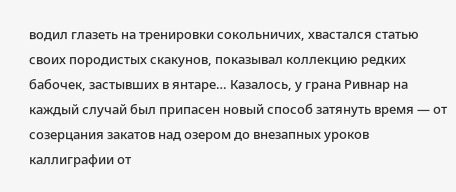водил глазеть на тренировки сокольничих, хвастался статью своих породистых скакунов, показывал коллекцию редких бабочек, застывших в янтаре… Казалось, у грана Ривнар на каждый случай был припасен новый способ затянуть время — от созерцания закатов над озером до внезапных уроков каллиграфии от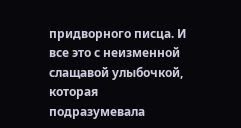придворного писца. И все это с неизменной слащавой улыбочкой, которая подразумевала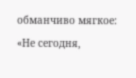обманчиво мягкое: «Не сегодня,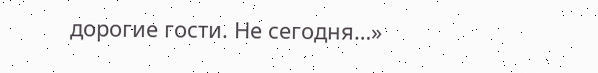дорогие гости. Не сегодня…»